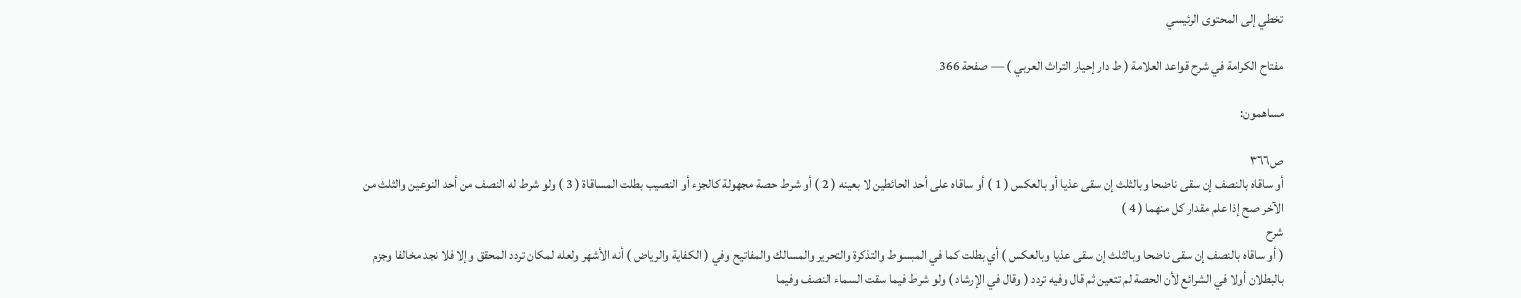تخطي إلى المحتوى الرئيسي

مفتاح الكرامة في شرح قواعد العلامة ( ط دار إحيار التراث العربي ) — صفحة 366

مساهمون:

ص٣٦٦
أو ساقاه بالنصف إن سقى ناضحا وبالثلث إن سقى عذيا أو بالعكس ( 1 ) أو ساقاه على أحد الحائطين لا بعينه ( 2 ) أو شرط حصة مجهولة كالجزء أو النصيب بطلت المساقاة ( 3 ) ولو شرط له النصف من أحد النوعين والثلث من الآخر صح إذا علم مقدار كل منهما ( 4 )
شرح
( أو ساقاه بالنصف إن سقى ناضحا وبالثلث إن سقى عذيا وبالعكس ) أي بطلت كما في المبسوط والتذكرة والتحرير والمسالك والمفاتيح وفي ( الكفاية والرياض ) أنه الأشهر ولعله لمكان تردد المحقق وإلا فلا نجد مخالفا وجزم بالبطلان أولا في الشرائع لأن الحصة لم تتعين ثم قال وفيه تردد ( وقال في الإرشاد ) ولو شرط فيما سقت السماء النصف وفيما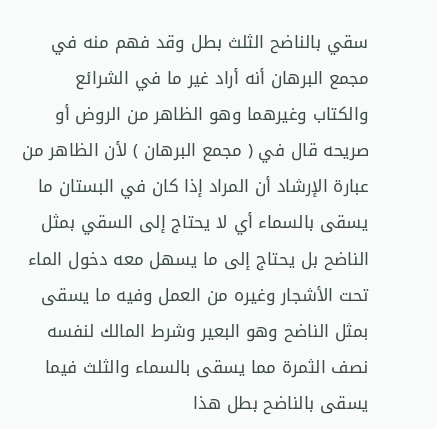سقي بالناضح الثلث بطل وقد فهم منه في مجمع البرهان أنه أراد غير ما في الشرائع والكتاب وغيرهما وهو الظاهر من الروض أو صريحه قال في ( مجمع البرهان ) لأن الظاهر من عبارة الإرشاد أن المراد إذا كان في البستان ما يسقى بالسماء أي لا يحتاج إلى السقي بمثل الناضح بل يحتاج إلى ما يسهل معه دخول الماء تحت الأشجار وغيره من العمل وفيه ما يسقى بمثل الناضح وهو البعير وشرط المالك لنفسه نصف الثمرة مما يسقى بالسماء والثلث فيما يسقى بالناضح بطل هذا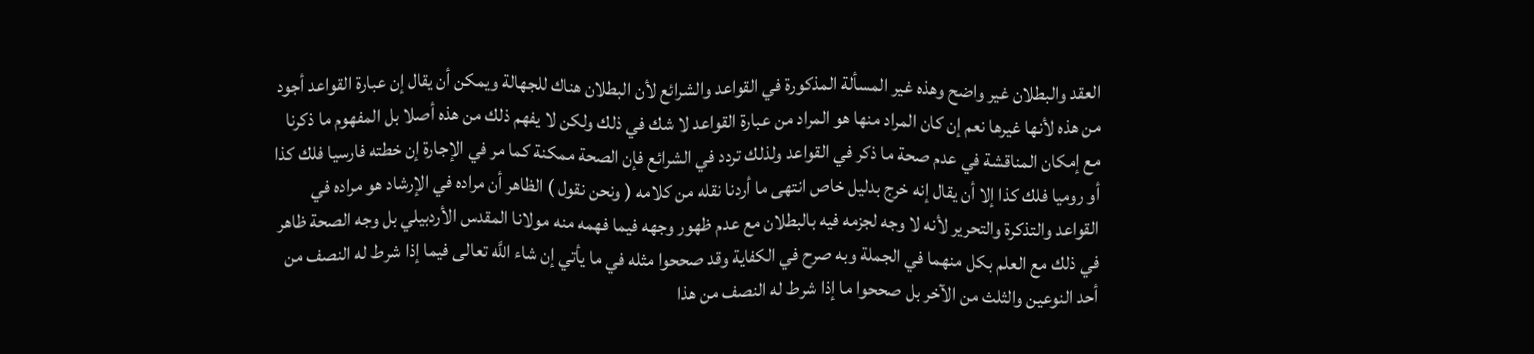العقد والبطلان غير واضح وهذه غير المسألة المذكورة في القواعد والشرائع لأن البطلان هناك للجهالة ويمكن أن يقال إن عبارة القواعد أجود من هذه لأنها غيرها نعم إن كان المراد منها هو المراد من عبارة القواعد لا شك في ذلك ولكن لا يفهم ذلك من هذه أصلا بل المفهوم ما ذكرنا مع إمكان المناقشة في عدم صحة ما ذكر في القواعد ولذلك تردد في الشرائع فإن الصحة ممكنة كما مر في الإجارة إن خطته فارسيا فلك كذا أو روميا فلك كذا إلا أن يقال إنه خرج بدليل خاص انتهى ما أردنا نقله من كلامه ( ونحن نقول ) الظاهر أن مراده في الإرشاد هو مراده في القواعد والتذكرة والتحرير لأنه لا وجه لجزمه فيه بالبطلان مع عدم ظهور وجهه فيما فهمه منه مولانا المقدس الأردبيلي بل وجه الصحة ظاهر في ذلك مع العلم بكل منهما في الجملة وبه صرح في الكفاية وقد صححوا مثله في ما يأتي إن شاء اللَّه تعالى فيما إذا شرط له النصف من أحد النوعين والثلث من الآخر بل صححوا ما إذا شرط له النصف من هذا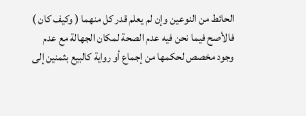الحائط من النوعين وإن لم يعلم قدر كل منهما ( وكيف كان ) فالأصح فيما نحن فيه عدم الصحة لمكان الجهالة مع عدم وجود مخصص لحكمها من إجماع أو رواية كالبيع بثمنين إلى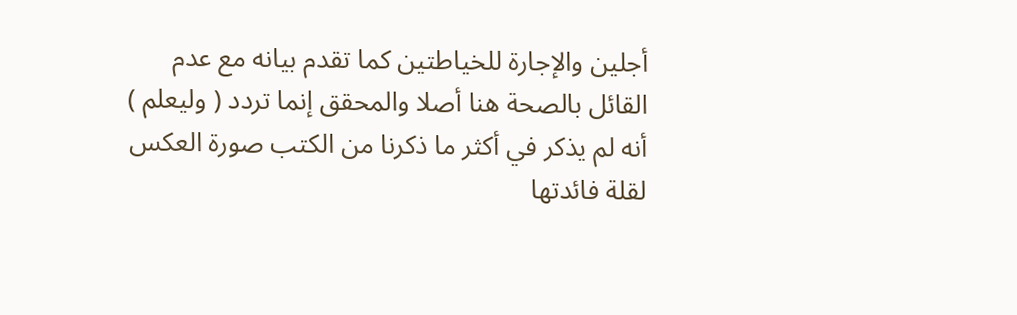أجلين والإجارة للخياطتين كما تقدم بيانه مع عدم القائل بالصحة هنا أصلا والمحقق إنما تردد ( وليعلم ) أنه لم يذكر في أكثر ما ذكرنا من الكتب صورة العكس لقلة فائدتها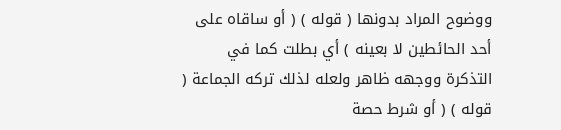ووضوح المراد بدونها ( قوله ) ( أو ساقاه على أحد الحائطين لا بعينه ) أي بطلت كما في التذكرة ووجهه ظاهر ولعله لذلك تركه الجماعة ( قوله ) ( أو شرط حصة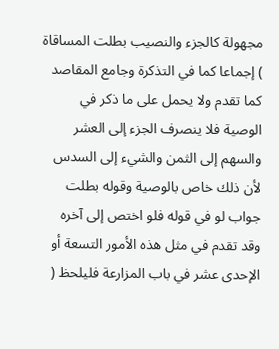مجهولة كالجزء والنصيب بطلت المساقاة ) إجماعا كما في التذكرة وجامع المقاصد كما تقدم ولا يحمل على ما ذكر في الوصية فلا ينصرف الجزء إلى العشر والسهم إلى الثمن والشيء إلى السدس لأن ذلك خاص بالوصية وقوله بطلت جواب لو في قوله فلو اختص إلى آخره وقد تقدم في مثل هذه الأمور التسعة أو الإحدى عشر في باب المزارعة فليلحظ (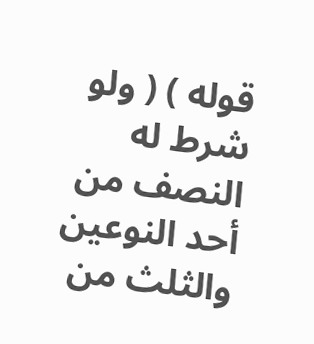قوله ) ( ولو شرط له النصف من أحد النوعين والثلث من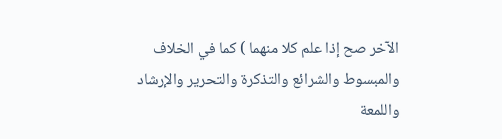الآخر صح إذا علم كلا منهما ) كما في الخلاف والمبسوط والشرائع والتذكرة والتحرير والإرشاد واللمعة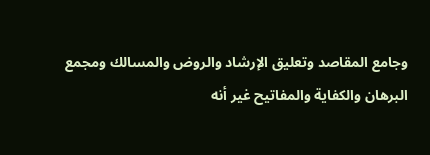وجامع المقاصد وتعليق الإرشاد والروض والمسالك ومجمع البرهان والكفاية والمفاتيح غير أنه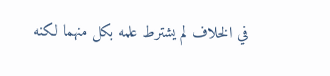في الخلاف لم يشترط علمه بكل منهما لكنه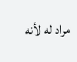مراد له لأنه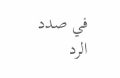في صدد الرد